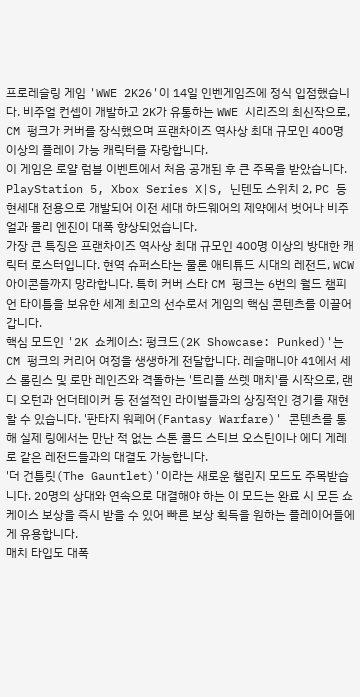프로레슬링 게임 'WWE 2K26'이 14일 인벤게임즈에 정식 입점했습니다. 비주얼 컨셉이 개발하고 2K가 유통하는 WWE 시리즈의 최신작으로, CM 펑크가 커버를 장식했으며 프랜차이즈 역사상 최대 규모인 400명 이상의 플레이 가능 캐릭터를 자랑합니다.
이 게임은 로얄 럼블 이벤트에서 처음 공개된 후 큰 주목을 받았습니다. PlayStation 5, Xbox Series X|S, 닌텐도 스위치 2, PC 등 현세대 전용으로 개발되어 이전 세대 하드웨어의 제약에서 벗어나 비주얼과 물리 엔진이 대폭 향상되었습니다.
가장 큰 특징은 프랜차이즈 역사상 최대 규모인 400명 이상의 방대한 캐릭터 로스터입니다. 현역 슈퍼스타는 물론 애티튜드 시대의 레전드, WCW 아이콘들까지 망라합니다. 특히 커버 스타 CM 펑크는 6번의 월드 챔피언 타이틀을 보유한 세계 최고의 선수로서 게임의 핵심 콘텐츠를 이끌어갑니다.
핵심 모드인 '2K 쇼케이스: 펑크드(2K Showcase: Punked)'는 CM 펑크의 커리어 여정을 생생하게 전달합니다. 레슬매니아 41에서 세스 롤린스 및 로만 레인즈와 격돌하는 '트리플 쓰렛 매치'를 시작으로, 랜디 오턴과 언더테이커 등 전설적인 라이벌들과의 상징적인 경기를 재현할 수 있습니다. '판타지 워페어(Fantasy Warfare)' 콘텐츠를 통해 실제 링에서는 만난 적 없는 스톤 콜드 스티브 오스틴이나 에디 게레로 같은 레전드들과의 대결도 가능합니다.
'더 건틀릿(The Gauntlet)'이라는 새로운 챌린지 모드도 주목받습니다. 20명의 상대와 연속으로 대결해야 하는 이 모드는 완료 시 모든 쇼케이스 보상을 즉시 받을 수 있어 빠른 보상 획득을 원하는 플레이어들에게 유용합니다.
매치 타입도 대폭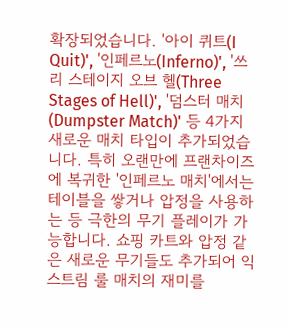확장되었습니다. '아이 퀴트(I Quit)', '인페르노(Inferno)', '쓰리 스테이지 오브 헬(Three Stages of Hell)', '덤스터 매치(Dumpster Match)' 등 4가지 새로운 매치 타입이 추가되었습니다. 특히 오랜만에 프랜차이즈에 복귀한 '인페르노 매치'에서는 테이블을 쌓거나 압정을 사용하는 등 극한의 무기 플레이가 가능합니다. 쇼핑 카트와 압정 같은 새로운 무기들도 추가되어 익스트림 룰 매치의 재미를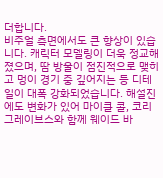더합니다.
비주얼 측면에서도 큰 향상이 있습니다. 캐릭터 모델링이 더욱 정교해졌으며, 땀 방울이 점진적으로 맺히고 멍이 경기 중 깊어지는 등 디테일이 대폭 강화되었습니다. 해설진에도 변화가 있어 마이클 콜, 코리 그레이브스와 함께 웨이드 바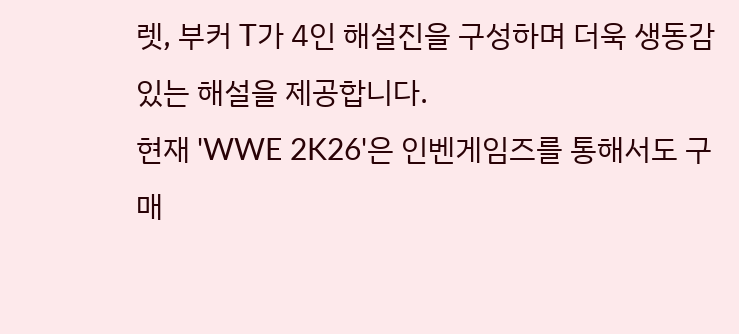렛, 부커 T가 4인 해설진을 구성하며 더욱 생동감 있는 해설을 제공합니다.
현재 'WWE 2K26'은 인벤게임즈를 통해서도 구매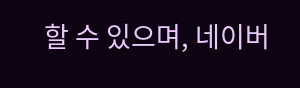할 수 있으며, 네이버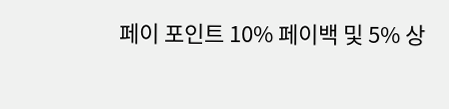페이 포인트 10% 페이백 및 5% 상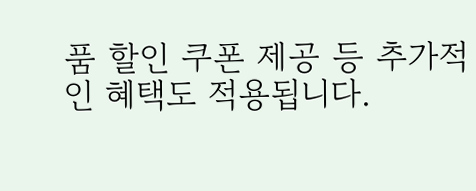품 할인 쿠폰 제공 등 추가적인 혜택도 적용됩니다.